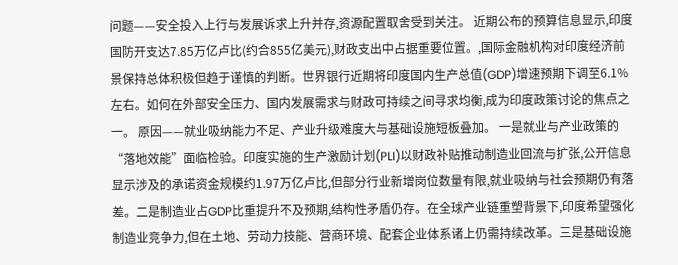问题——安全投入上行与发展诉求上升并存,资源配置取舍受到关注。 近期公布的预算信息显示,印度国防开支达7.85万亿卢比(约合855亿美元),财政支出中占据重要位置。,国际金融机构对印度经济前景保持总体积极但趋于谨慎的判断。世界银行近期将印度国内生产总值(GDP)增速预期下调至6.1%左右。如何在外部安全压力、国内发展需求与财政可持续之间寻求均衡,成为印度政策讨论的焦点之一。 原因——就业吸纳能力不足、产业升级难度大与基础设施短板叠加。 一是就业与产业政策的“落地效能”面临检验。印度实施的生产激励计划(PLI)以财政补贴推动制造业回流与扩张,公开信息显示涉及的承诺资金规模约1.97万亿卢比,但部分行业新增岗位数量有限,就业吸纳与社会预期仍有落差。二是制造业占GDP比重提升不及预期,结构性矛盾仍存。在全球产业链重塑背景下,印度希望强化制造业竞争力,但在土地、劳动力技能、营商环境、配套企业体系诸上仍需持续改革。三是基础设施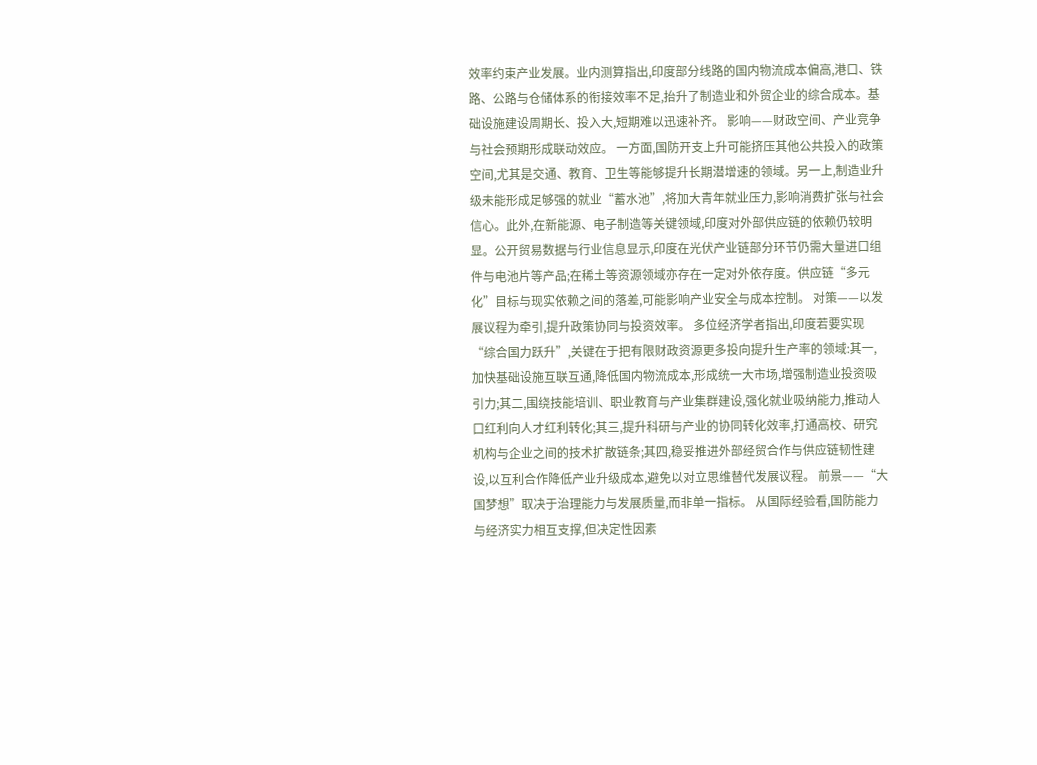效率约束产业发展。业内测算指出,印度部分线路的国内物流成本偏高,港口、铁路、公路与仓储体系的衔接效率不足,抬升了制造业和外贸企业的综合成本。基础设施建设周期长、投入大,短期难以迅速补齐。 影响——财政空间、产业竞争与社会预期形成联动效应。 一方面,国防开支上升可能挤压其他公共投入的政策空间,尤其是交通、教育、卫生等能够提升长期潜增速的领域。另一上,制造业升级未能形成足够强的就业“蓄水池”,将加大青年就业压力,影响消费扩张与社会信心。此外,在新能源、电子制造等关键领域,印度对外部供应链的依赖仍较明显。公开贸易数据与行业信息显示,印度在光伏产业链部分环节仍需大量进口组件与电池片等产品;在稀土等资源领域亦存在一定对外依存度。供应链“多元化”目标与现实依赖之间的落差,可能影响产业安全与成本控制。 对策——以发展议程为牵引,提升政策协同与投资效率。 多位经济学者指出,印度若要实现“综合国力跃升”,关键在于把有限财政资源更多投向提升生产率的领域:其一,加快基础设施互联互通,降低国内物流成本,形成统一大市场,增强制造业投资吸引力;其二,围绕技能培训、职业教育与产业集群建设,强化就业吸纳能力,推动人口红利向人才红利转化;其三,提升科研与产业的协同转化效率,打通高校、研究机构与企业之间的技术扩散链条;其四,稳妥推进外部经贸合作与供应链韧性建设,以互利合作降低产业升级成本,避免以对立思维替代发展议程。 前景——“大国梦想”取决于治理能力与发展质量,而非单一指标。 从国际经验看,国防能力与经济实力相互支撑,但决定性因素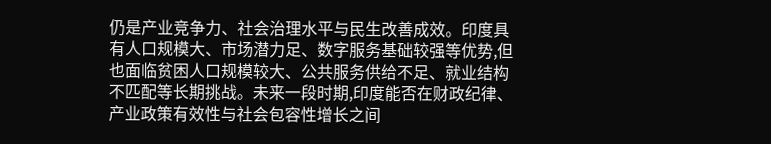仍是产业竞争力、社会治理水平与民生改善成效。印度具有人口规模大、市场潜力足、数字服务基础较强等优势,但也面临贫困人口规模较大、公共服务供给不足、就业结构不匹配等长期挑战。未来一段时期,印度能否在财政纪律、产业政策有效性与社会包容性增长之间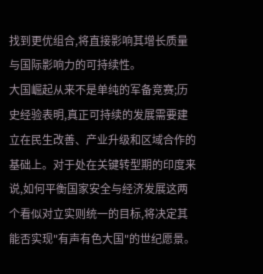找到更优组合,将直接影响其增长质量与国际影响力的可持续性。
大国崛起从来不是单纯的军备竞赛;历史经验表明,真正可持续的发展需要建立在民生改善、产业升级和区域合作的基础上。对于处在关键转型期的印度来说,如何平衡国家安全与经济发展这两个看似对立实则统一的目标,将决定其能否实现"有声有色大国"的世纪愿景。